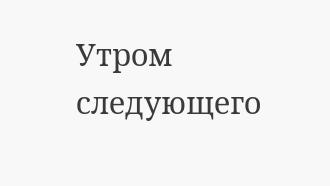Утром следующего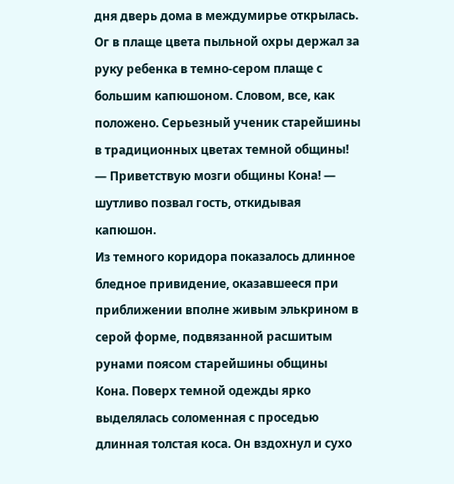дня дверь дома в междумирье открылась. Ог в плаще цвета пыльной охры держал за руку ребенка в темно-сером плаще с большим капюшоном. Словом, все, как положено. Серьезный ученик старейшины в традиционных цветах темной общины!
— Приветствую мозги общины Кона! — шутливо позвал гость, откидывая капюшон.
Из темного коридора показалось длинное бледное привидение, оказавшееся при приближении вполне живым элькрином в серой форме, подвязанной расшитым рунами поясом старейшины общины Кона. Поверх темной одежды ярко выделялась соломенная с проседью длинная толстая коса. Он вздохнул и сухо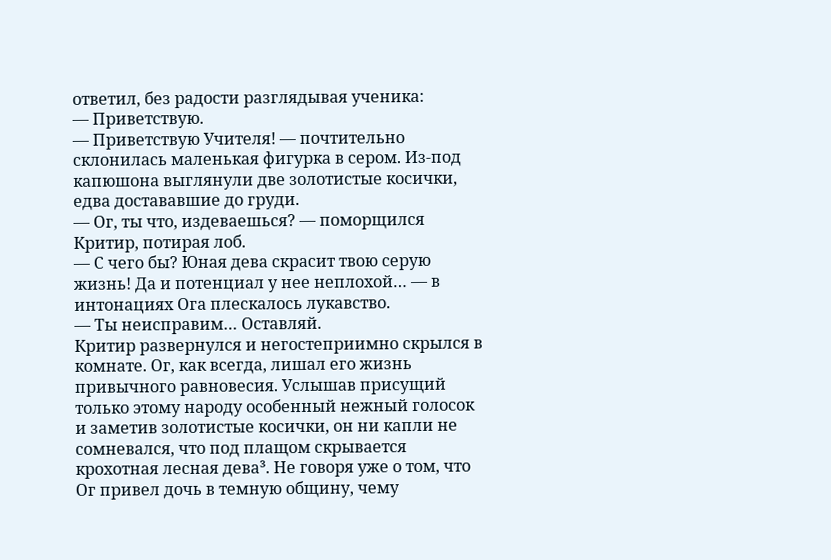ответил, без радости разглядывая ученика:
— Приветствую.
— Приветствую Учителя! — почтительно склонилась маленькая фигурка в сером. Из-под капюшона выглянули две золотистые косички, едва достававшие до груди.
— Ог, ты что, издеваешься? — поморщился Критир, потирая лоб.
— С чего бы? Юная дева скрасит твою серую жизнь! Да и потенциал у нее неплохой… — в интонациях Ога плескалось лукавство.
— Ты неисправим… Оставляй.
Критир развернулся и негостеприимно скрылся в комнате. Ог, как всегда, лишал его жизнь привычного равновесия. Услышав присущий только этому народу особенный нежный голосок и заметив золотистые косички, он ни капли не сомневался, что под плащом скрывается крохотная лесная дева³. Не говоря уже о том, что Ог привел дочь в темную общину, чему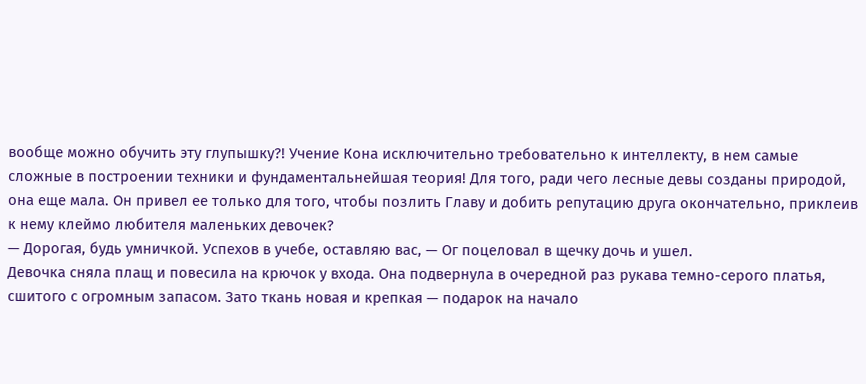вообще можно обучить эту глупышку?! Учение Кона исключительно требовательно к интеллекту, в нем самые сложные в построении техники и фундаментальнейшая теория! Для того, ради чего лесные девы созданы природой, она еще мала. Он привел ее только для того, чтобы позлить Главу и добить репутацию друга окончательно, приклеив к нему клеймо любителя маленьких девочек?
— Дорогая, будь умничкой. Успехов в учебе, оставляю вас, — Ог поцеловал в щечку дочь и ушел.
Девочка сняла плащ и повесила на крючок у входа. Она подвернула в очередной раз рукава темно-серого платья, сшитого с огромным запасом. Зато ткань новая и крепкая — подарок на начало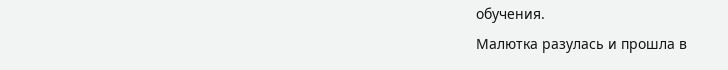обучения.
Малютка разулась и прошла в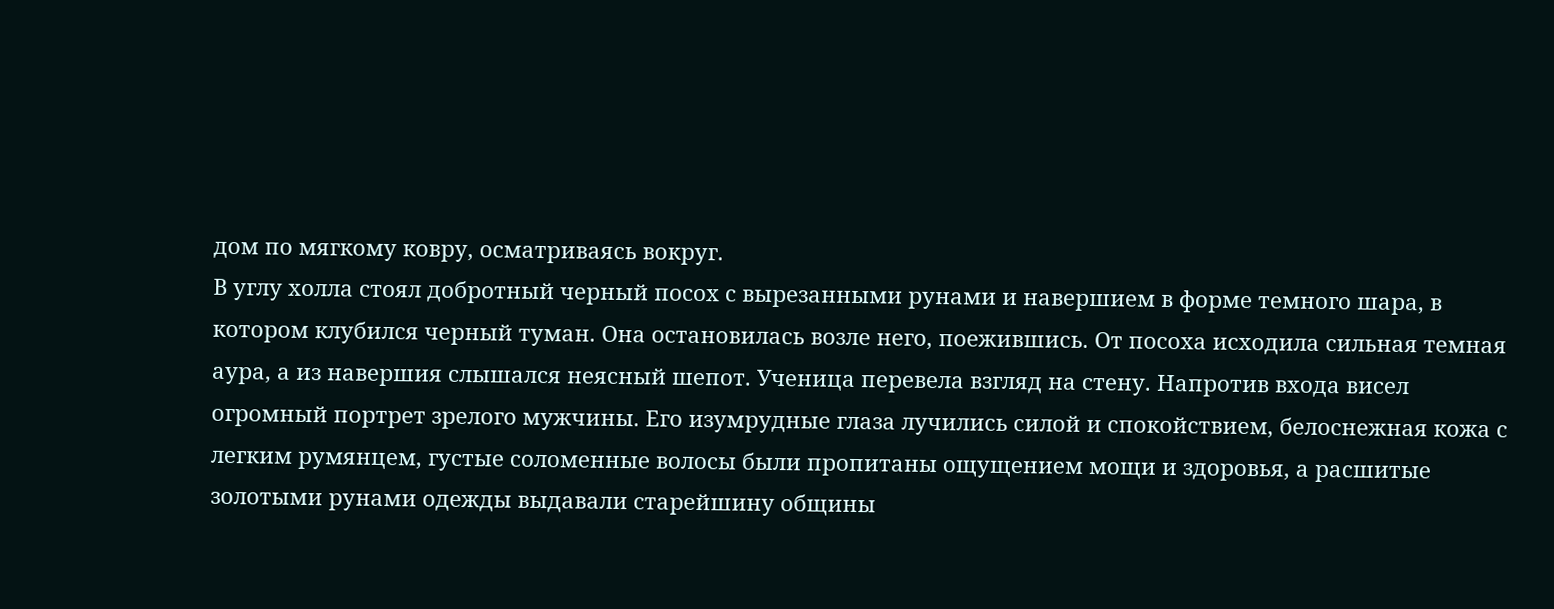дом по мягкому ковру, осматриваясь вокруг.
В углу холла стоял добротный черный посох с вырезанными рунами и навершием в форме темного шара, в котором клубился черный туман. Она остановилась возле него, поежившись. От посоха исходила сильная темная аура, а из навершия слышался неясный шепот. Ученица перевела взгляд на стену. Напротив входа висел огромный портрет зрелого мужчины. Его изумрудные глаза лучились силой и спокойствием, белоснежная кожа с легким румянцем, густые соломенные волосы были пропитаны ощущением мощи и здоровья, а расшитые золотыми рунами одежды выдавали старейшину общины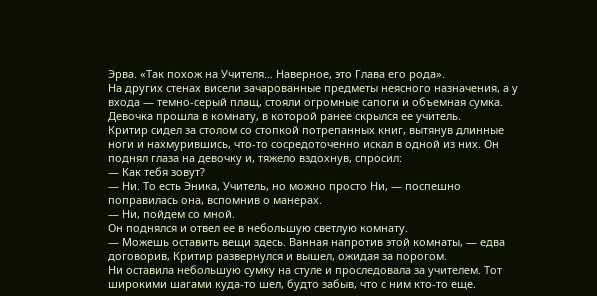Эрва. «Так похож на Учителя… Наверное, это Глава его рода».
На других стенах висели зачарованные предметы неясного назначения, а у входа — темно-серый плащ, стояли огромные сапоги и объемная сумка. Девочка прошла в комнату, в которой ранее скрылся ее учитель.
Критир сидел за столом со стопкой потрепанных книг, вытянув длинные ноги и нахмурившись, что-то сосредоточенно искал в одной из них. Он поднял глаза на девочку и, тяжело вздохнув, спросил:
— Как тебя зовут?
— Ни. То есть Эника, Учитель, но можно просто Ни, — поспешно поправилась она, вспомнив о манерах.
— Ни, пойдем со мной.
Он поднялся и отвел ее в небольшую светлую комнату.
— Можешь оставить вещи здесь. Ванная напротив этой комнаты, — едва договорив, Критир развернулся и вышел, ожидая за порогом.
Ни оставила небольшую сумку на стуле и проследовала за учителем. Тот широкими шагами куда-то шел, будто забыв, что с ним кто-то еще.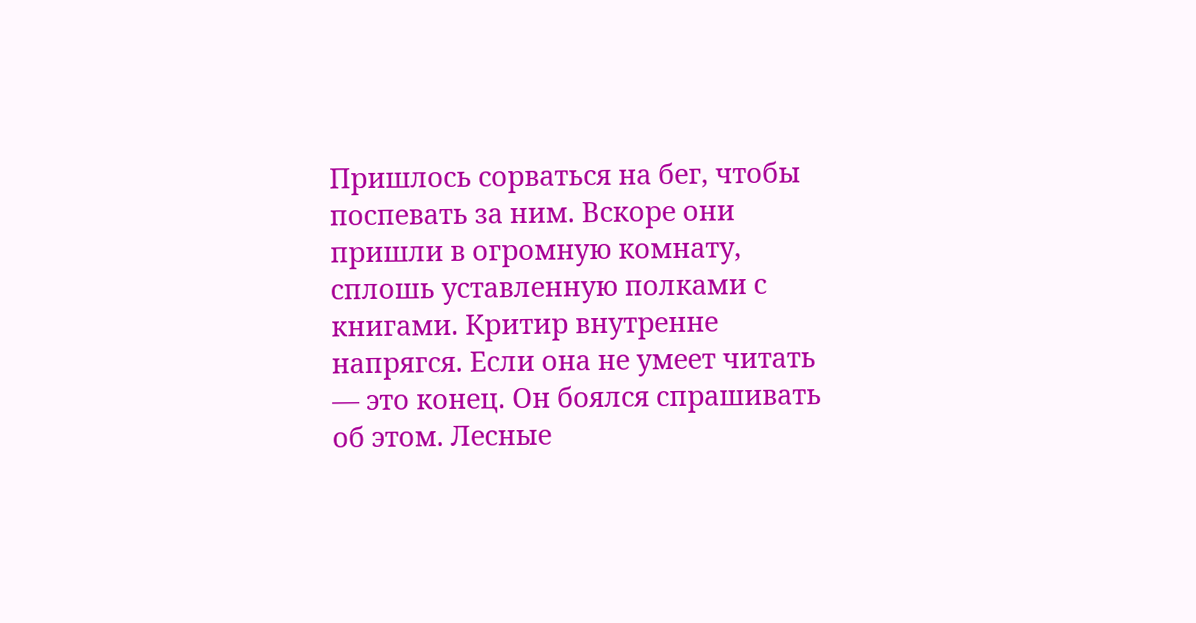Пришлось сорваться на бег, чтобы поспевать за ним. Вскоре они пришли в огромную комнату, сплошь уставленную полками с книгами. Критир внутренне напрягся. Если она не умеет читать — это конец. Он боялся спрашивать об этом. Лесные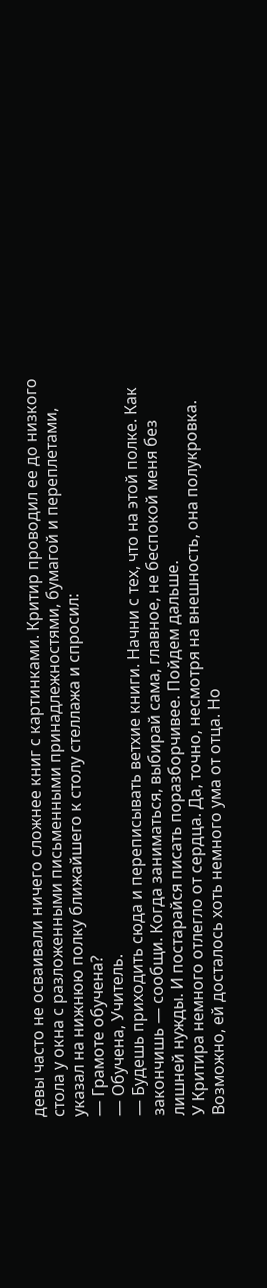девы часто не осваивали ничего сложнее книг с картинками. Критир проводил ее до низкого стола у окна с разложенными письменными принадлежностями, бумагой и переплетами, указал на нижнюю полку ближайшего к столу стеллажа и спросил:
— Грамоте обучена?
— Обучена, Учитель.
— Будешь приходить сюда и переписывать ветхие книги. Начни с тех, что на этой полке. Как закончишь — сообщи. Когда заниматься, выбирай сама, главное, не беспокой меня без лишней нужды. И постарайся писать поразборчивее. Пойдем дальше.
У Критира немного отлегло от сердца. Да, точно, несмотря на внешность, она полукровка. Возможно, ей досталось хоть немного ума от отца. Но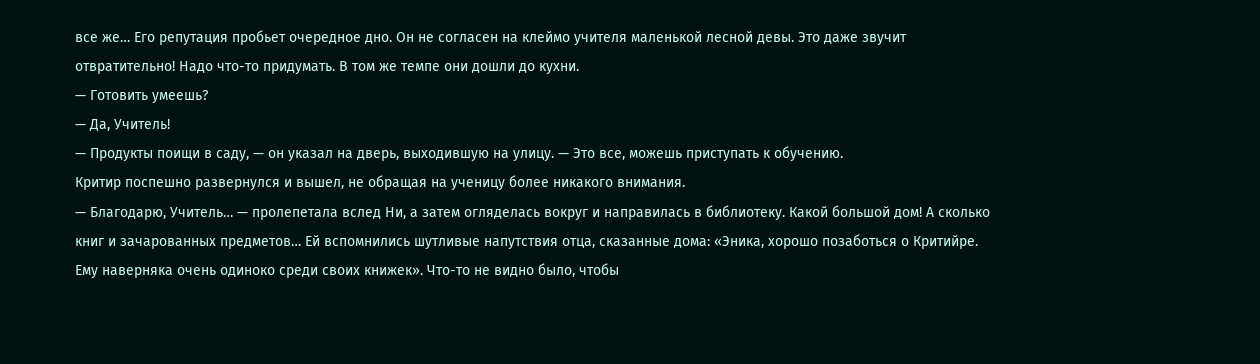все же… Его репутация пробьет очередное дно. Он не согласен на клеймо учителя маленькой лесной девы. Это даже звучит отвратительно! Надо что-то придумать. В том же темпе они дошли до кухни.
— Готовить умеешь?
— Да, Учитель!
— Продукты поищи в саду, — он указал на дверь, выходившую на улицу. — Это все, можешь приступать к обучению.
Критир поспешно развернулся и вышел, не обращая на ученицу более никакого внимания.
— Благодарю, Учитель… — пролепетала вслед Ни, а затем огляделась вокруг и направилась в библиотеку. Какой большой дом! А сколько книг и зачарованных предметов… Ей вспомнились шутливые напутствия отца, сказанные дома: «Эника, хорошо позаботься о Критийре. Ему наверняка очень одиноко среди своих книжек». Что-то не видно было, чтобы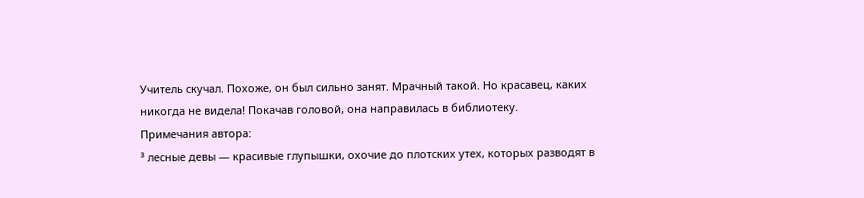Учитель скучал. Похоже, он был сильно занят. Мрачный такой. Но красавец, каких никогда не видела! Покачав головой, она направилась в библиотеку.
Примечания автора:
³ лесные девы — красивые глупышки, охочие до плотских утех, которых разводят в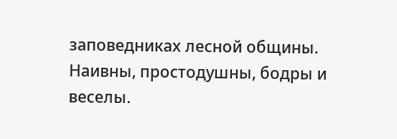заповедниках лесной общины. Наивны, простодушны, бодры и веселы.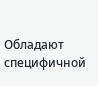Обладают специфичной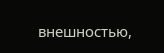внешностью,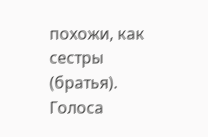похожи, как сестры (братья). Голоса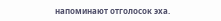напоминают отголосок эха.